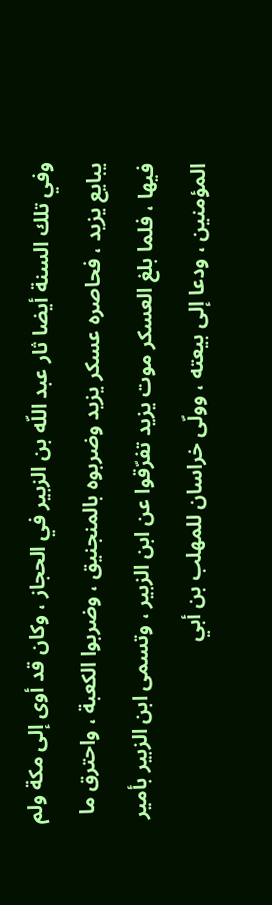وفي تلك السنة أيضا ثار عبد اللّه بن الزبير في الحجاز ، وكان قد أوى إلى مكة ولم يبايع يزيد ، فحاصره عسكر يزيد وضربوه بالمنجنيق ، وضربوا الكعبة ، واحترق ما فيها ، فلما بلغ العسكر موت يزيد تفرّقوا عن ابن الزبير ، وتسمى ابن الزبير بأمير المؤمنين ، ودعا إلى بيعته ، وولّى خراسان للمهلب بن أبي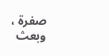صفرة ، وبعث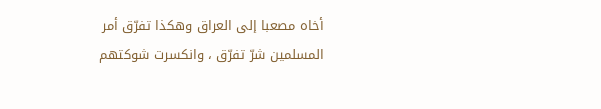أخاه مصعبا إلى العراق وهكذا تفرّق أمر المسلمين شرّ تفرّق ، وانكسرت شوكتهم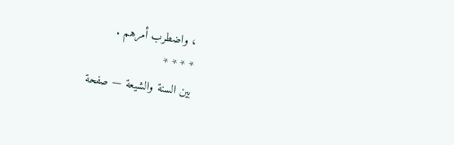، واضطرب أمرهم .
* * * *
بين السنة والشيعة — صفحة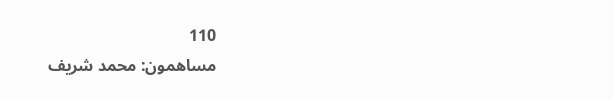110
مساهمون: محمد شريف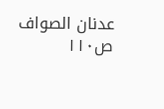عدنان الصواف
ص١١٠